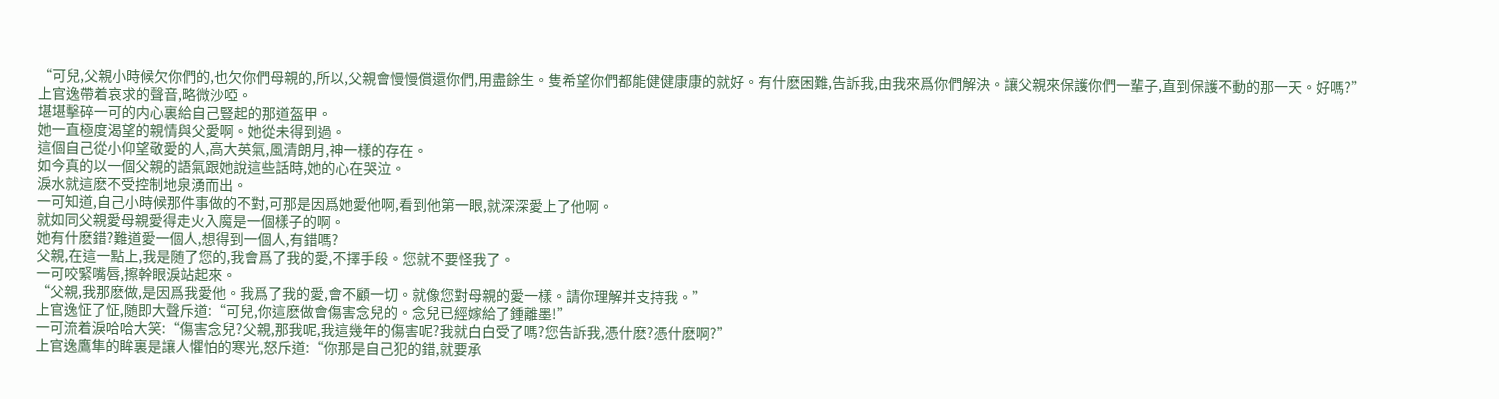“可兒,父親小時候欠你們的,也欠你們母親的,所以,父親會慢慢償還你們,用盡餘生。隻希望你們都能健健康康的就好。有什麽困難,告訴我,由我來爲你們解決。讓父親來保護你們一輩子,直到保護不動的那一天。好嗎?”
上官逸帶着哀求的聲音,略微沙啞。
堪堪擊碎一可的内心裏給自己豎起的那道盔甲。
她一直極度渴望的親情與父愛啊。她從未得到過。
這個自己從小仰望敬愛的人,高大英氣,風清朗月,神一樣的存在。
如今真的以一個父親的語氣跟她說這些話時,她的心在哭泣。
淚水就這麽不受控制地泉湧而出。
一可知道,自己小時候那件事做的不對,可那是因爲她愛他啊,看到他第一眼,就深深愛上了他啊。
就如同父親愛母親愛得走火入魔是一個樣子的啊。
她有什麽錯?難道愛一個人,想得到一個人,有錯嗎?
父親,在這一點上,我是随了您的,我會爲了我的愛,不擇手段。您就不要怪我了。
一可咬緊嘴唇,擦幹眼淚站起來。
“父親,我那麽做,是因爲我愛他。我爲了我的愛,會不顧一切。就像您對母親的愛一樣。請你理解并支持我。”
上官逸怔了怔,随即大聲斥道:“可兒,你這麽做會傷害念兒的。念兒已經嫁給了鍾離墨!”
一可流着淚哈哈大笑:“傷害念兒?父親,那我呢,我這幾年的傷害呢?我就白白受了嗎?您告訴我,憑什麽?憑什麽啊?”
上官逸鷹隼的眸裏是讓人懼怕的寒光,怒斥道:“你那是自己犯的錯,就要承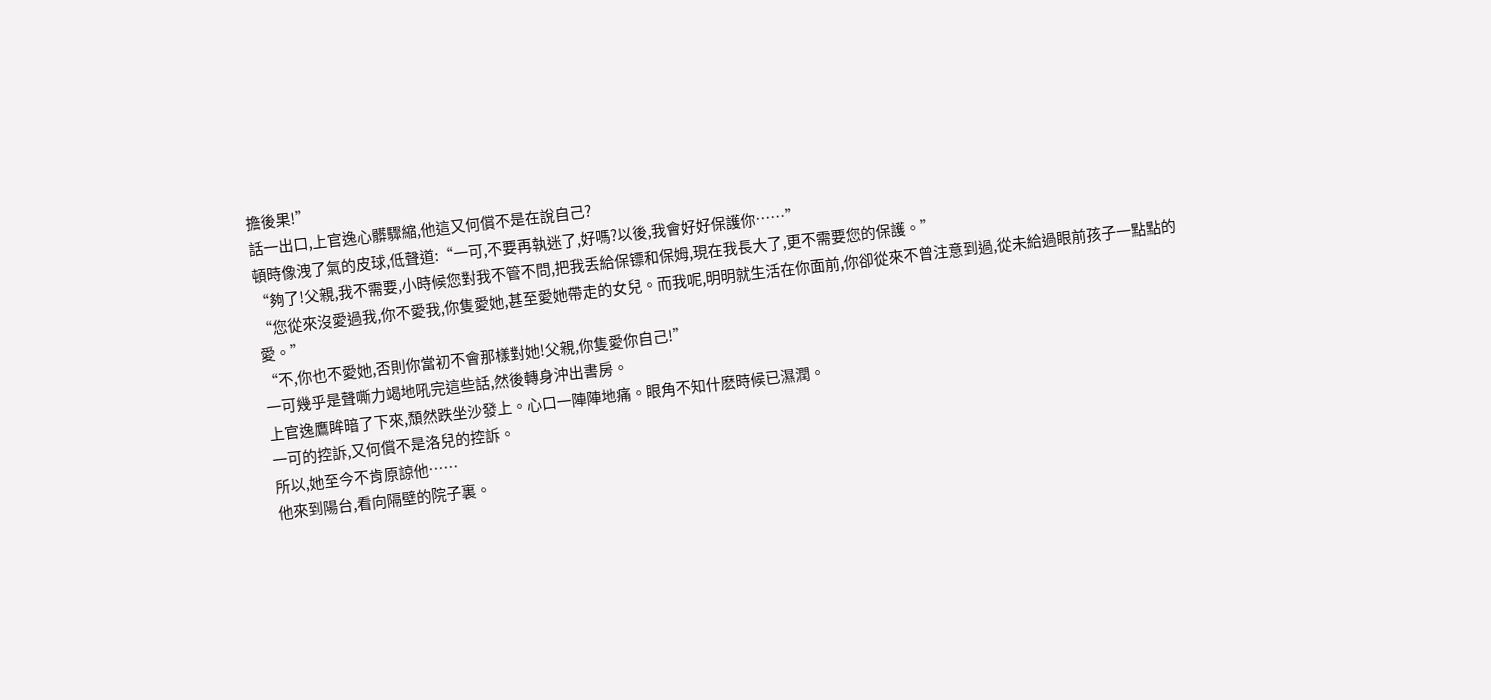擔後果!”
話一出口,上官逸心髒驟縮,他這又何償不是在說自己?
頓時像洩了氣的皮球,低聲道:“一可,不要再執迷了,好嗎?以後,我會好好保護你……”
“夠了!父親,我不需要,小時候您對我不管不問,把我丢給保镖和保姆,現在我長大了,更不需要您的保護。”
“您從來沒愛過我,你不愛我,你隻愛她,甚至愛她帶走的女兒。而我呢,明明就生活在你面前,你卻從來不曾注意到過,從未給過眼前孩子一點點的愛。”
“不,你也不愛她,否則你當初不會那樣對她!父親,你隻愛你自己!”
一可幾乎是聲嘶力竭地吼完這些話,然後轉身沖出書房。
上官逸鷹眸暗了下來,頹然跌坐沙發上。心口一陣陣地痛。眼角不知什麽時候已濕潤。
一可的控訴,又何償不是洛兒的控訴。
所以,她至今不肯原諒他……
他來到陽台,看向隔壁的院子裏。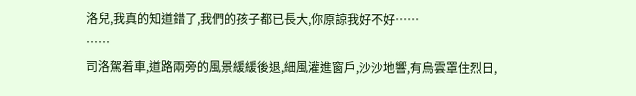洛兒,我真的知道錯了,我們的孩子都已長大,你原諒我好不好……
……
司洛駕着車,道路兩旁的風景緩緩後退,細風灌進窗戶,沙沙地響,有烏雲罩住烈日,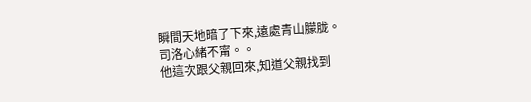瞬間天地暗了下來,遠處青山朦胧。
司洛心緒不甯。。
他這次跟父親回來,知道父親找到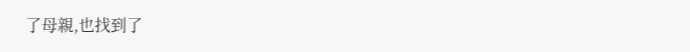了母親,也找到了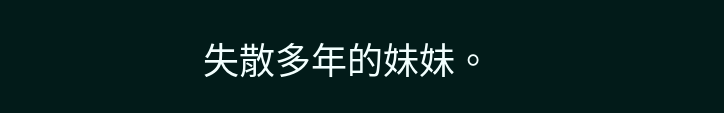失散多年的妹妹。